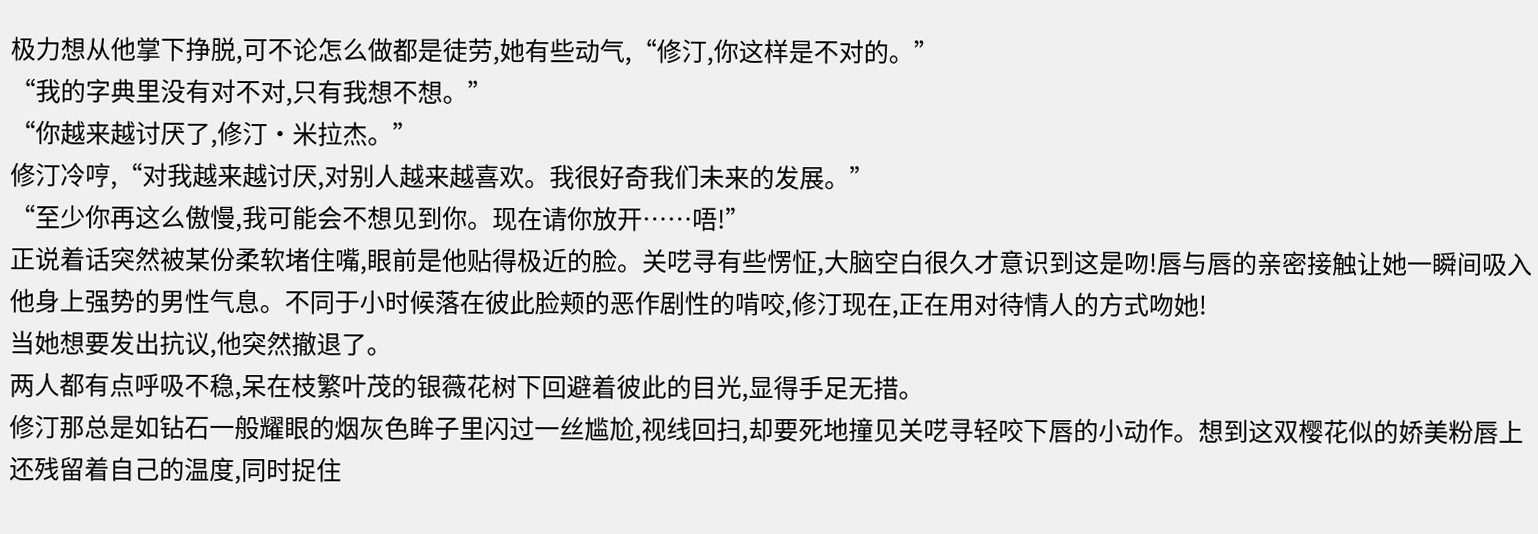极力想从他掌下挣脱,可不论怎么做都是徒劳,她有些动气,“修汀,你这样是不对的。”
“我的字典里没有对不对,只有我想不想。”
“你越来越讨厌了,修汀·米拉杰。”
修汀冷哼,“对我越来越讨厌,对别人越来越喜欢。我很好奇我们未来的发展。”
“至少你再这么傲慢,我可能会不想见到你。现在请你放开……唔!”
正说着话突然被某份柔软堵住嘴,眼前是他贴得极近的脸。关呓寻有些愣怔,大脑空白很久才意识到这是吻!唇与唇的亲密接触让她一瞬间吸入他身上强势的男性气息。不同于小时候落在彼此脸颊的恶作剧性的啃咬,修汀现在,正在用对待情人的方式吻她!
当她想要发出抗议,他突然撤退了。
两人都有点呼吸不稳,呆在枝繁叶茂的银薇花树下回避着彼此的目光,显得手足无措。
修汀那总是如钻石一般耀眼的烟灰色眸子里闪过一丝尴尬,视线回扫,却要死地撞见关呓寻轻咬下唇的小动作。想到这双樱花似的娇美粉唇上还残留着自己的温度,同时捉住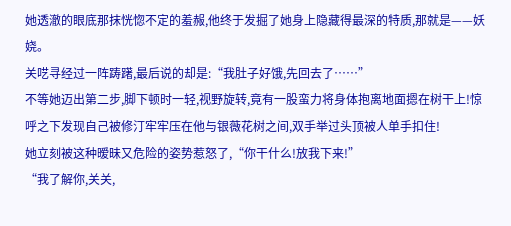她透澈的眼底那抹恍惚不定的羞赧,他终于发掘了她身上隐藏得最深的特质,那就是——妖娆。
关呓寻经过一阵踌躇,最后说的却是:“我肚子好饿,先回去了……”
不等她迈出第二步,脚下顿时一轻,视野旋转,竟有一股蛮力将身体抱离地面摁在树干上!惊呼之下发现自己被修汀牢牢压在他与银薇花树之间,双手举过头顶被人单手扣住!
她立刻被这种暧昧又危险的姿势惹怒了,“你干什么!放我下来!”
“我了解你,关关,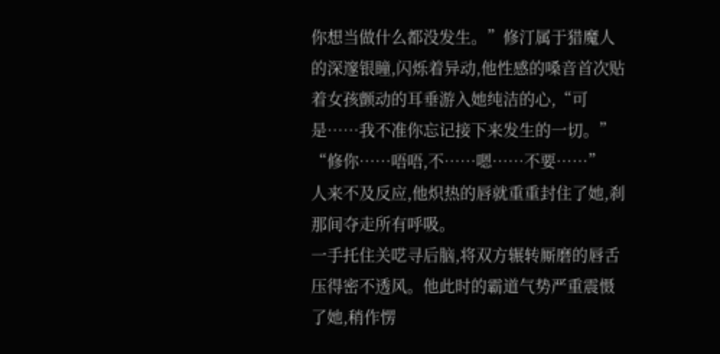你想当做什么都没发生。”修汀属于猎魔人的深邃银瞳,闪烁着异动,他性感的嗓音首次贴着女孩颤动的耳垂游入她纯洁的心,“可是……我不准你忘记接下来发生的一切。”
“修你……唔唔,不……嗯……不要……”
人来不及反应,他炽热的唇就重重封住了她,刹那间夺走所有呼吸。
一手托住关呓寻后脑,将双方辗转厮磨的唇舌压得密不透风。他此时的霸道气势严重震慑了她,稍作愣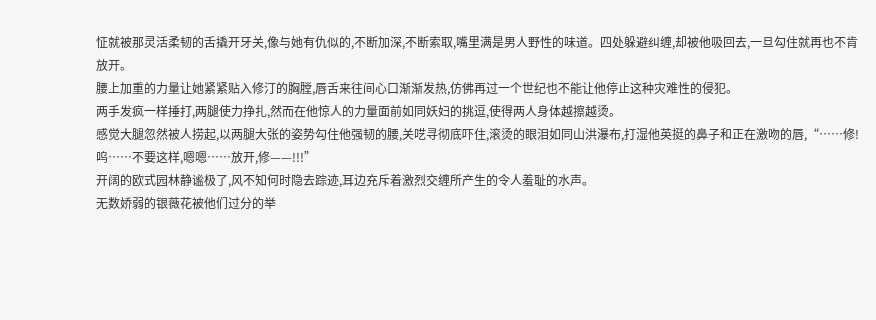怔就被那灵活柔韧的舌撬开牙关,像与她有仇似的,不断加深,不断索取,嘴里满是男人野性的味道。四处躲避纠缠,却被他吸回去,一旦勾住就再也不肯放开。
腰上加重的力量让她紧紧贴入修汀的胸膛,唇舌来往间心口渐渐发热,仿佛再过一个世纪也不能让他停止这种灾难性的侵犯。
两手发疯一样捶打,两腿使力挣扎,然而在他惊人的力量面前如同妖妇的挑逗,使得两人身体越擦越烫。
感觉大腿忽然被人捞起,以两腿大张的姿势勾住他强韧的腰,关呓寻彻底吓住,滚烫的眼泪如同山洪瀑布,打湿他英挺的鼻子和正在激吻的唇,“……修!呜……不要这样,嗯嗯……放开,修——!!!”
开阔的欧式园林静谧极了,风不知何时隐去踪迹,耳边充斥着激烈交缠所产生的令人羞耻的水声。
无数娇弱的银薇花被他们过分的举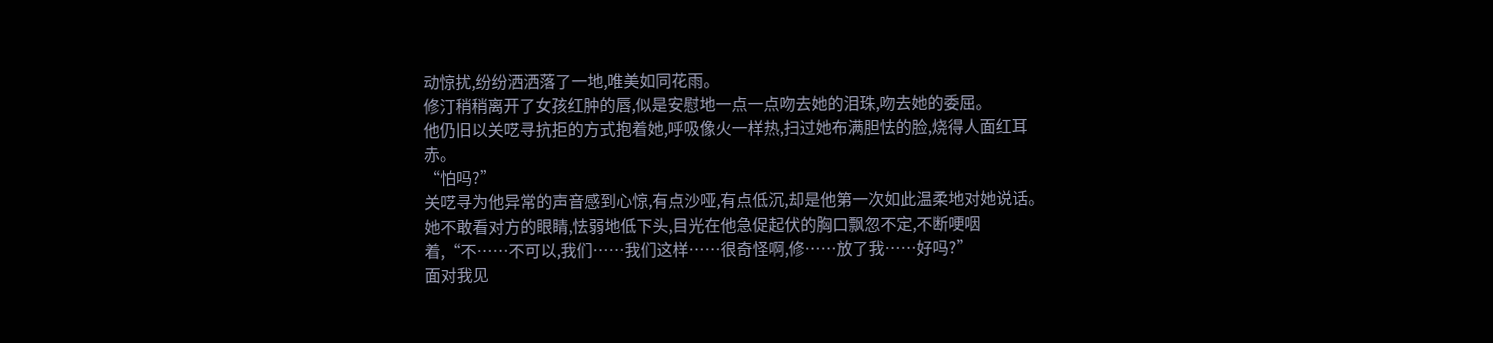动惊扰,纷纷洒洒落了一地,唯美如同花雨。
修汀稍稍离开了女孩红肿的唇,似是安慰地一点一点吻去她的泪珠,吻去她的委屈。
他仍旧以关呓寻抗拒的方式抱着她,呼吸像火一样热,扫过她布满胆怯的脸,烧得人面红耳赤。
“怕吗?”
关呓寻为他异常的声音感到心惊,有点沙哑,有点低沉,却是他第一次如此温柔地对她说话。
她不敢看对方的眼睛,怯弱地低下头,目光在他急促起伏的胸口飘忽不定,不断哽咽着,“不……不可以,我们……我们这样……很奇怪啊,修……放了我……好吗?”
面对我见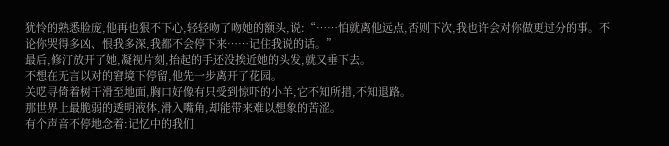犹怜的熟悉脸庞,他再也狠不下心,轻轻吻了吻她的额头,说:“……怕就离他远点,否则下次,我也许会对你做更过分的事。不论你哭得多凶、恨我多深,我都不会停下来……记住我说的话。”
最后,修汀放开了她,凝视片刻,抬起的手还没挨近她的头发,就又垂下去。
不想在无言以对的窘境下停留,他先一步离开了花园。
关呓寻倚着树干滑至地面,胸口好像有只受到惊吓的小羊,它不知所措,不知退路。
那世界上最脆弱的透明液体,滑入嘴角,却能带来难以想象的苦涩。
有个声音不停地念着:记忆中的我们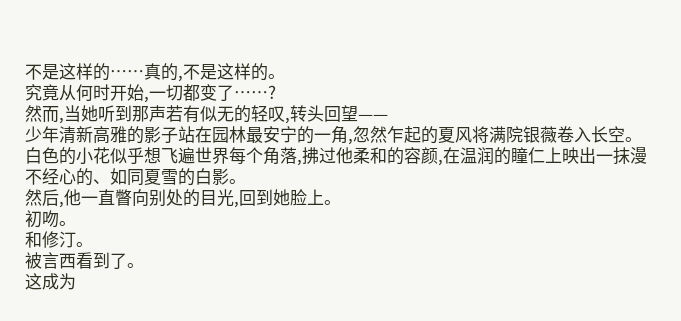不是这样的……真的,不是这样的。
究竟从何时开始,一切都变了……?
然而,当她听到那声若有似无的轻叹,转头回望——
少年清新高雅的影子站在园林最安宁的一角,忽然乍起的夏风将满院银薇卷入长空。
白色的小花似乎想飞遍世界每个角落,拂过他柔和的容颜,在温润的瞳仁上映出一抹漫不经心的、如同夏雪的白影。
然后,他一直瞥向别处的目光,回到她脸上。
初吻。
和修汀。
被言西看到了。
这成为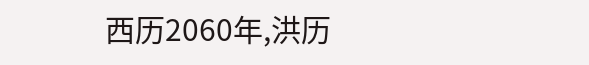西历2060年,洪历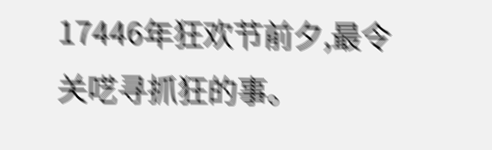17446年狂欢节前夕,最令关呓寻抓狂的事。